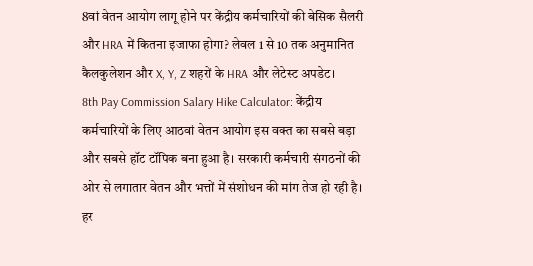8वां वेतन आयोग लागू होने पर केंद्रीय कर्मचारियों की बेसिक सैलरी और HRA में कितना इजाफा होगा? लेवल 1 से 10 तक अनुमानित कैलकुलेशन और X, Y, Z शहरों के HRA और लेटेस्ट अपडेट।
8th Pay Commission Salary Hike Calculator: केंद्रीय कर्मचारियों के लिए आठवां वेतन आयोग इस वक्त का सबसे बड़ा और सबसे हॉट टॉपिक बना हुआ है। सरकारी कर्मचारी संगठनों की ओर से लगातार वेतन और भत्तों में संशोधन की मांग तेज हो रही है। हर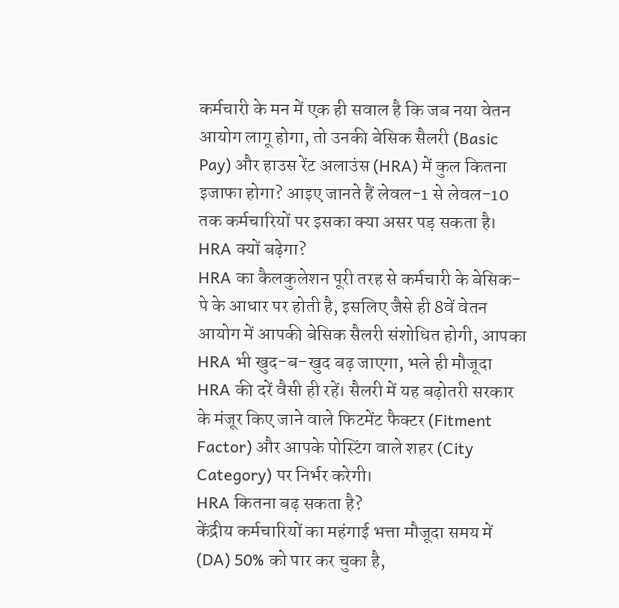कर्मचारी के मन में एक ही सवाल है कि जब नया वेतन आयोग लागू होगा, तो उनकी बेसिक सैलरी (Basic Pay) और हाउस रेंट अलाउंस (HRA) में कुल कितना इजाफा होगा? आइए जानते हैं लेवल-1 से लेवल-10 तक कर्मचारियों पर इसका क्या असर पड़ सकता है।
HRA क्यों बढ़ेगा?
HRA का कैलकुलेशन पूरी तरह से कर्मचारी के बेसिक-पे के आधार पर होती है, इसलिए जैसे ही 8वें वेतन आयोग में आपकी बेसिक सैलरी संशोधित होगी, आपका HRA भी खुद-ब-खुद बढ़ जाएगा, भले ही मौजूदा HRA की दरें वैसी ही रहें। सैलरी में यह बढ़ोतरी सरकार के मंजूर किए जाने वाले फिटमेंट फैक्टर (Fitment Factor) और आपके पोस्टिंग वाले शहर (City Category) पर निर्भर करेगी।
HRA कितना बढ़ सकता है?
केंद्रीय कर्मचारियों का महंगाई भत्ता मौजूदा समय में (DA) 50% को पार कर चुका है,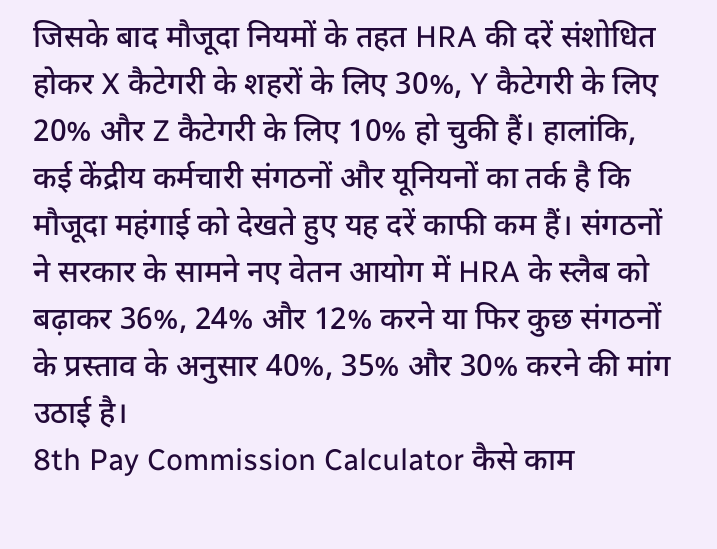जिसके बाद मौजूदा नियमों के तहत HRA की दरें संशोधित होकर X कैटेगरी के शहरों के लिए 30%, Y कैटेगरी के लिए 20% और Z कैटेगरी के लिए 10% हो चुकी हैं। हालांकि, कई केंद्रीय कर्मचारी संगठनों और यूनियनों का तर्क है कि मौजूदा महंगाई को देखते हुए यह दरें काफी कम हैं। संगठनों ने सरकार के सामने नए वेतन आयोग में HRA के स्लैब को बढ़ाकर 36%, 24% और 12% करने या फिर कुछ संगठनों के प्रस्ताव के अनुसार 40%, 35% और 30% करने की मांग उठाई है।
8th Pay Commission Calculator कैसे काम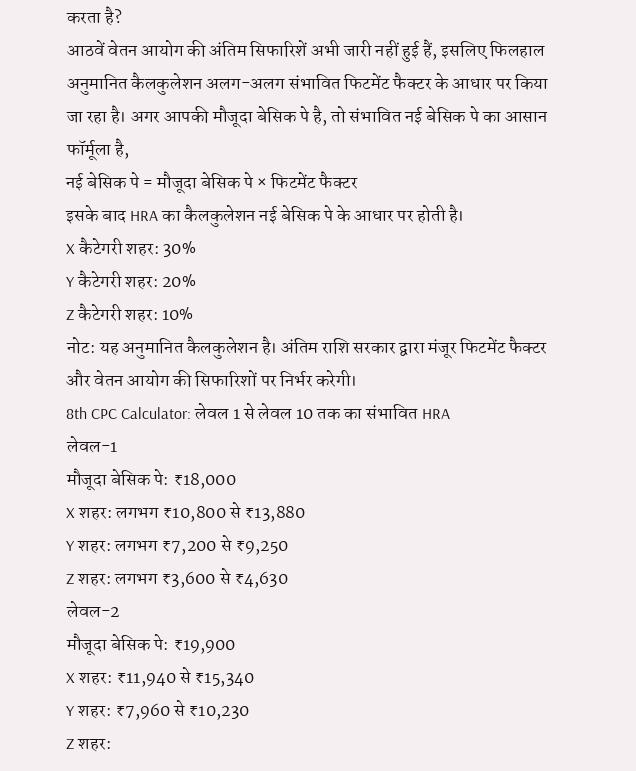करता है?
आठवें वेतन आयोग की अंतिम सिफारिशें अभी जारी नहीं हुई हैं, इसलिए फिलहाल अनुमानित कैलकुलेशन अलग-अलग संभावित फिटमेंट फैक्टर के आधार पर किया जा रहा है। अगर आपकी मौजूदा बेसिक पे है, तो संभावित नई बेसिक पे का आसान फॉर्मूला है,
नई बेसिक पे = मौजूदा बेसिक पे × फिटमेंट फैक्टर
इसके बाद HRA का कैलकुलेशन नई बेसिक पे के आधार पर होती है।
X कैटेगरी शहर: 30%
Y कैटेगरी शहर: 20%
Z कैटेगरी शहर: 10%
नोट: यह अनुमानित कैलकुलेशन है। अंतिम राशि सरकार द्वारा मंजूर फिटमेंट फैक्टर और वेतन आयोग की सिफारिशों पर निर्भर करेगी।
8th CPC Calculator: लेवल 1 से लेवल 10 तक का संभावित HRA
लेवल-1
मौजूदा बेसिक पे: ₹18,000
X शहर: लगभग ₹10,800 से ₹13,880
Y शहर: लगभग ₹7,200 से ₹9,250
Z शहर: लगभग ₹3,600 से ₹4,630
लेवल-2
मौजूदा बेसिक पे: ₹19,900
X शहर: ₹11,940 से ₹15,340
Y शहर: ₹7,960 से ₹10,230
Z शहर: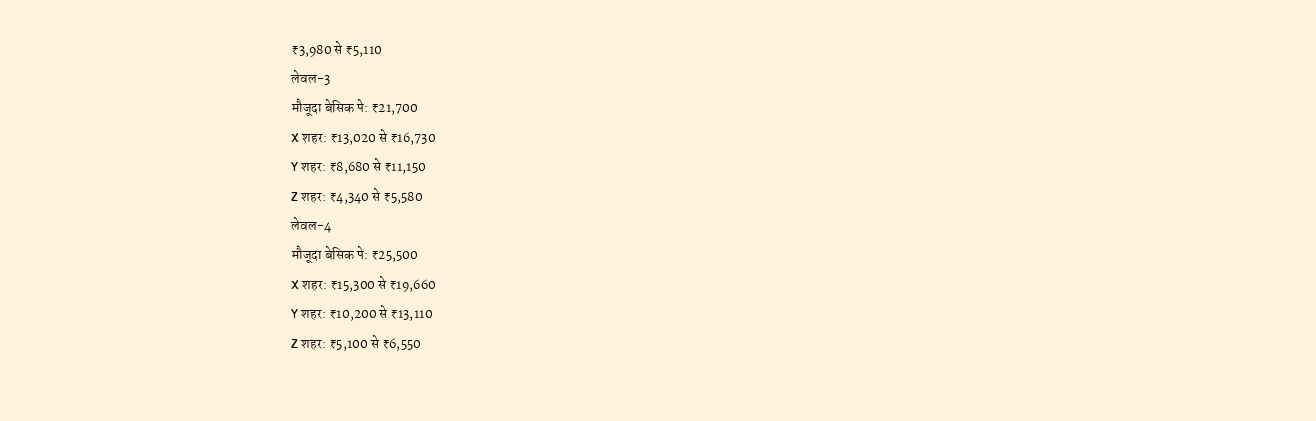₹3,980 से ₹5,110
लेवल-3
मौजूदा बेसिक पे: ₹21,700
X शहर: ₹13,020 से ₹16,730
Y शहर: ₹8,680 से ₹11,150
Z शहर: ₹4,340 से ₹5,580
लेवल-4
मौजूदा बेसिक पे: ₹25,500
X शहर: ₹15,300 से ₹19,660
Y शहर: ₹10,200 से ₹13,110
Z शहर: ₹5,100 से ₹6,550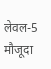लेवल-5
मौजूदा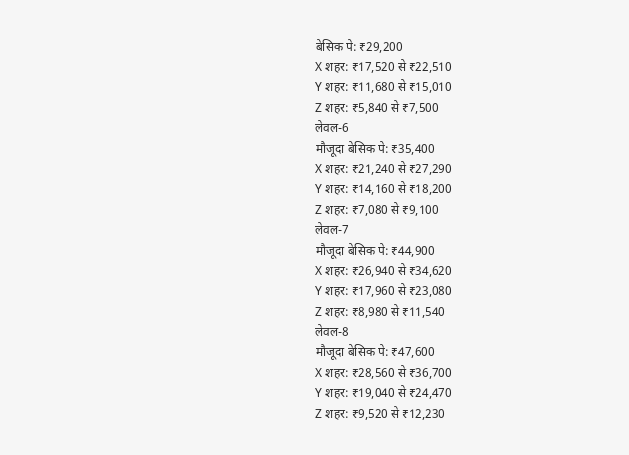बेसिक पे: ₹29,200
X शहर: ₹17,520 से ₹22,510
Y शहर: ₹11,680 से ₹15,010
Z शहर: ₹5,840 से ₹7,500
लेवल-6
मौजूदा बेसिक पे: ₹35,400
X शहर: ₹21,240 से ₹27,290
Y शहर: ₹14,160 से ₹18,200
Z शहर: ₹7,080 से ₹9,100
लेवल-7
मौजूदा बेसिक पे: ₹44,900
X शहर: ₹26,940 से ₹34,620
Y शहर: ₹17,960 से ₹23,080
Z शहर: ₹8,980 से ₹11,540
लेवल-8
मौजूदा बेसिक पे: ₹47,600
X शहर: ₹28,560 से ₹36,700
Y शहर: ₹19,040 से ₹24,470
Z शहर: ₹9,520 से ₹12,230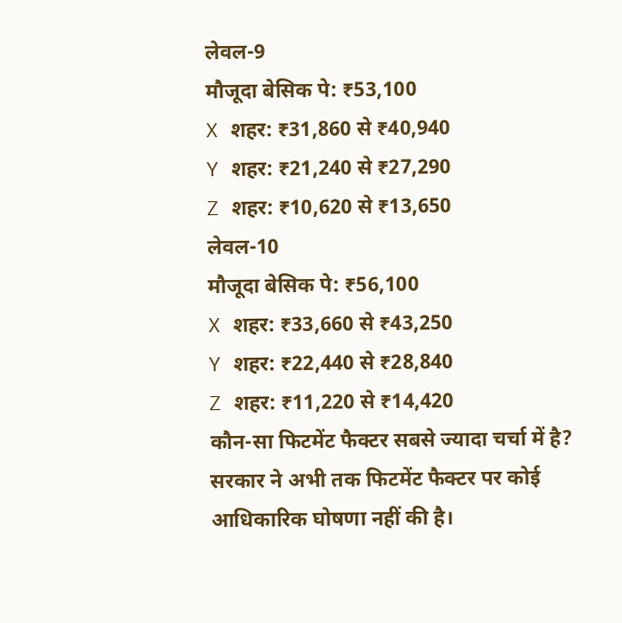लेवल-9
मौजूदा बेसिक पे: ₹53,100
X शहर: ₹31,860 से ₹40,940
Y शहर: ₹21,240 से ₹27,290
Z शहर: ₹10,620 से ₹13,650
लेवल-10
मौजूदा बेसिक पे: ₹56,100
X शहर: ₹33,660 से ₹43,250
Y शहर: ₹22,440 से ₹28,840
Z शहर: ₹11,220 से ₹14,420
कौन-सा फिटमेंट फैक्टर सबसे ज्यादा चर्चा में है?
सरकार ने अभी तक फिटमेंट फैक्टर पर कोई आधिकारिक घोषणा नहीं की है।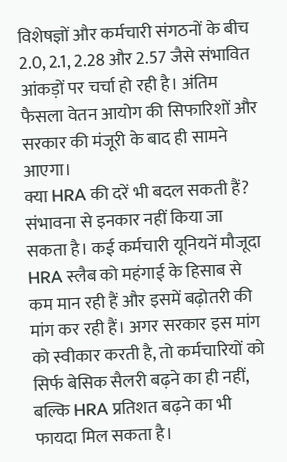विशेषज्ञों और कर्मचारी संगठनों के बीच 2.0, 2.1, 2.28 और 2.57 जैसे संभावित आंकड़ों पर चर्चा हो रही है। अंतिम फैसला वेतन आयोग की सिफारिशों और सरकार की मंजूरी के बाद ही सामने आएगा।
क्या HRA की दरें भी बदल सकती हैं?
संभावना से इनकार नहीं किया जा सकता है। कई कर्मचारी यूनियनें मौजूदा HRA स्लैब को महंगाई के हिसाब से कम मान रही हैं और इसमें बढ़ोतरी की मांग कर रही हैं। अगर सरकार इस मांग को स्वीकार करती है, तो कर्मचारियों को सिर्फ बेसिक सैलरी बढ़ने का ही नहीं, बल्कि HRA प्रतिशत बढ़ने का भी फायदा मिल सकता है।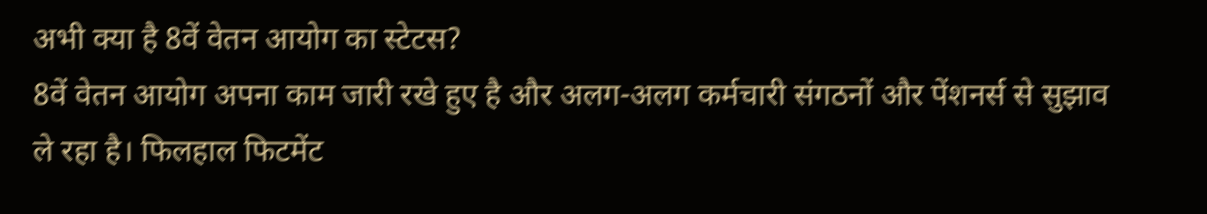अभी क्या है 8वें वेतन आयोग का स्टेटस?
8वें वेतन आयोग अपना काम जारी रखे हुए है और अलग-अलग कर्मचारी संगठनों और पेंशनर्स से सुझाव ले रहा है। फिलहाल फिटमेंट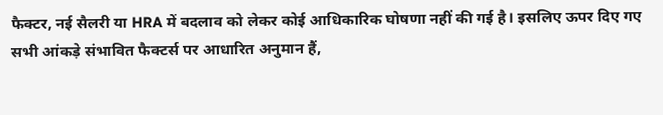फैक्टर, नई सैलरी या HRA में बदलाव को लेकर कोई आधिकारिक घोषणा नहीं की गई है। इसलिए ऊपर दिए गए सभी आंकड़े संभावित फैक्टर्स पर आधारित अनुमान हैं,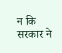न कि सरकार ने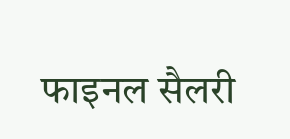फाइनल सैलरी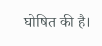घोषित की है।